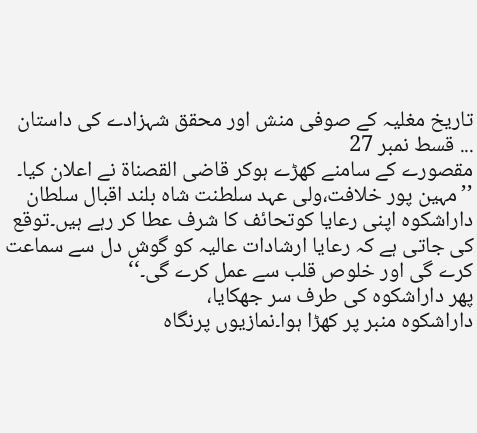تاریخ مغلیہ کے صوفی منش اور محقق شہزادے کی داستان ... قسط نمبر 27
مقصورے کے سامنے کھڑے ہوکر قاضی القصناۃ نے اعلان کیا۔
’’مہین پور خلافت،ولی عہد سلطنت شاہ بلند اقبال سلطان داراشکوہ اپنی رعایا کوتحائف کا شرف عطا کر رہے ہیں۔توقع کی جاتی ہے کہ رعایا ارشادات عالیہ کو گوش دل سے سماعت کرے گی اور خلوص قلب سے عمل کرے گی۔‘‘
پھر داراشکوہ کی طرف سر جھکایا،
داراشکوہ منبر پر کھڑا ہوا۔نمازیوں پرنگاہ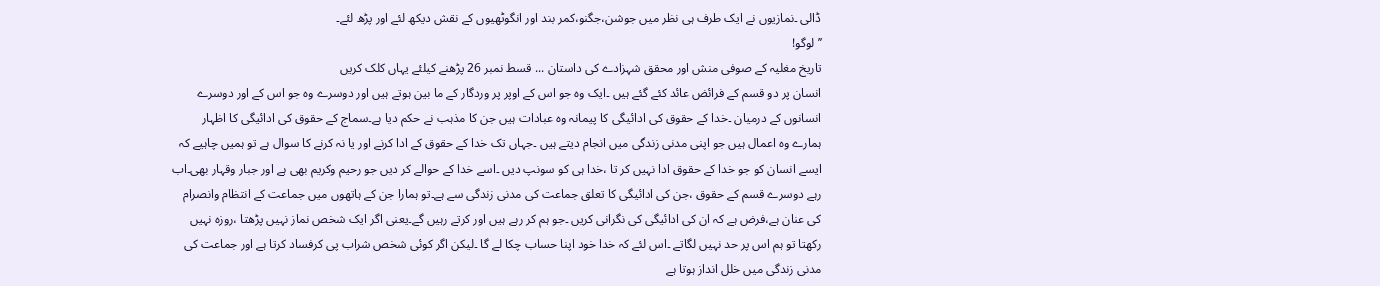ڈالی ۔نمازیوں نے ایک طرف ہی نظر میں جوشن،جگنو،کمر بند اور انگوٹھیوں کے نقش دیکھ لئے اور پڑھ لئے۔
’’لوگو!
تاریخ مغلیہ کے صوفی منش اور محقق شہزادے کی داستان ... قسط نمبر 26 پڑھنے کیلئے یہاں کلک کریں
انسان پر دو قسم کے فرائض عائد کئے گئے ہیں ۔ایک وہ جو اس کے اوپر پر وردگار کے ما بین ہوتے ہیں اور دوسرے وہ جو اس کے اور دوسرے انسانوں کے درمیان ۔خدا کے حقوق کی ادائیگی کا پیمانہ وہ عبادات ہیں جن کا مذہب نے حکم دیا ہے۔سماج کے حقوق کی ادائیگی کا اظہار ہمارے وہ اعمال ہیں جو اپنی مدنی زندگی میں انجام دیتے ہیں ۔جہاں تک خدا کے حقوق کے ادا کرنے اور یا نہ کرنے کا سوال ہے تو ہمیں چاہیے کہ ایسے انسان کو جو خدا کے حقوق ادا نہیں کر تا ،خدا ہی کو سونپ دیں ۔اسے خدا کے حوالے کر دیں جو رحیم وکریم بھی ہے اور جبار وقہار بھی۔اب رہے دوسرے قسم کے حقوق ،جن کی ادائیگی کا تعلق جماعت کی مدنی زندگی سے ہے۔تو ہمارا جن کے ہاتھوں میں جماعت کے انتظام وانصرام کی عنان ہے،فرض ہے کہ ان کی ادائیگی کی نگرانی کریں ۔جو ہم کر رہے ہیں اور کرتے رہیں گے۔یعنی اگر ایک شخص نماز نہیں پڑھتا ،روزہ نہیں رکھتا تو ہم اس پر حد نہیں لگاتے ۔اس لئے کہ خدا خود اپنا حساب چکا لے گا ۔لیکن اگر کوئی شخص شراب پی کرفساد کرتا ہے اور جماعت کی مدنی زندگی میں خلل انداز ہوتا ہے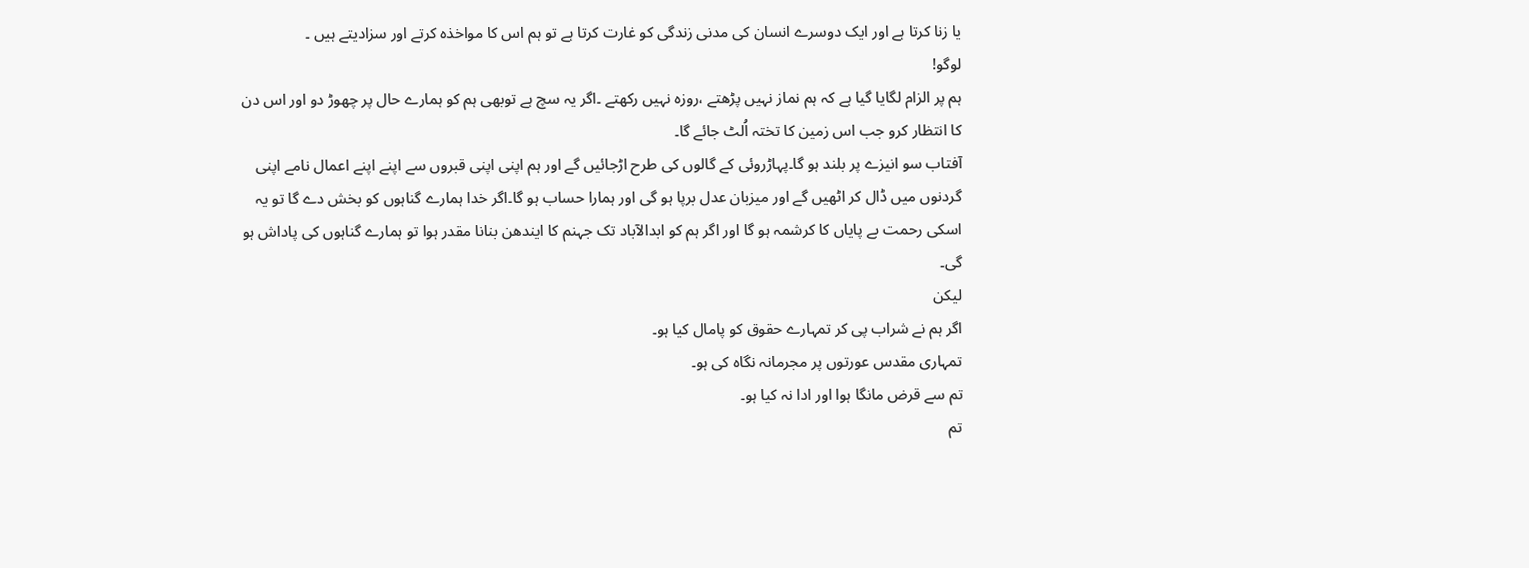یا زنا کرتا ہے اور ایک دوسرے انسان کی مدنی زندگی کو غارت کرتا ہے تو ہم اس کا مواخذہ کرتے اور سزادیتے ہیں ۔
لوگو!
ہم پر الزام لگایا گیا ہے کہ ہم نماز نہیں پڑھتے ،روزہ نہیں رکھتے ۔اگر یہ سچ ہے توبھی ہم کو ہمارے حال پر چھوڑ دو اور اس دن کا انتظار کرو جب اس زمین کا تختہ اُلٹ جائے گا۔
آفتاب سو انیزے پر بلند ہو گا۔پہاڑروئی کے گالوں کی طرح اڑجائیں گے اور ہم اپنی اپنی قبروں سے اپنے اپنے اعمال نامے اپنی گردنوں میں ڈال کر اٹھیں گے اور میزبان عدل برپا ہو گی اور ہمارا حساب ہو گا۔اگر خدا ہمارے گناہوں کو بخش دے گا تو یہ اسکی رحمت بے پایاں کا کرشمہ ہو گا اور اگر ہم کو ابدالآباد تک جہنم کا ایندھن بنانا مقدر ہوا تو ہمارے گناہوں کی پاداش ہو گی۔
لیکن
اگر ہم نے شراب پی کر تمہارے حقوق کو پامال کیا ہو۔
تمہاری مقدس عورتوں پر مجرمانہ نگاہ کی ہو۔
تم سے قرض مانگا ہوا اور ادا نہ کیا ہو۔
تم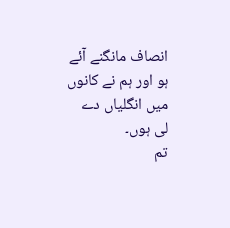انصاف مانگنے آئے ہو اور ہم نے کانوں میں انگلیاں دے لی ہوں۔
تم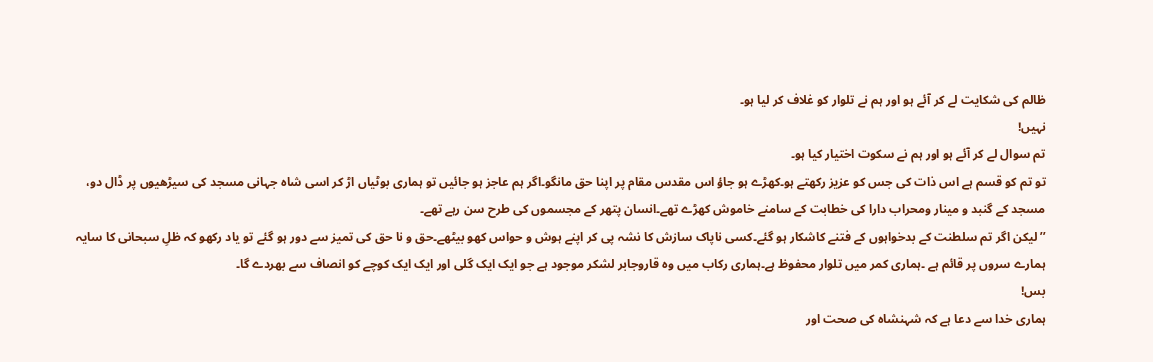ظالم کی شکایت لے کر آئے ہو اور ہم نے تلوار کو غلاف کر لیا ہو۔
نہیں!
تم سوال لے کر آئے ہو اور ہم نے سکوت اختیار کیا ہو۔
تو تم کو قسم ہے اس ذات کی جس کو عزیز رکھتے ہو۔کھڑے ہو جاؤ اس مقدس مقام پر اپنا حق مانگو۔اگر ہم عاجز ہو جائیں تو ہماری بوٹیاں اڑ کر اسی شاہ جہانی مسجد کی سیڑھیوں پر ڈال دو،
مسجد کے گنبد و مینار ومحراب دارا کی خطابت کے سامنے خاموش کھڑے تھے۔انسان پتھر کے مجسموں کی طرح سن رہے تھے۔
’’لیکن اگر تم سلطنت کے بدخواہوں کے فتنے کاشکار ہو گئے۔کسی ناپاک سازش کا نشہ پی کر اپنے ہوش و حواس کھو بیٹھے۔حق و نا حق کی تمیز سے دور ہو گئے تو یاد رکھو کہ ظلِ سبحانی کا سایہ ہمارے سروں پر قائم ہے ۔ہماری کمر میں تلوار محفوظ ہے۔ہماری رکاب میں وہ قاروجابر لشکر موجود ہے جو ایک ایک گلی اور ایک ایک کوچے کو انصاف سے بھردے گا۔
بس!
ہماری خدا سے دعا ہے کہ شہنشاہ کی صحت اور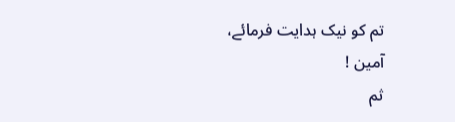تم کو نیک ہدایت فرمائے،
آمین !
ثم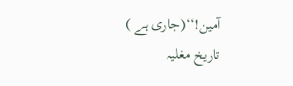آمین!‘‘(جاری ہے )
تاریخ مغلیہ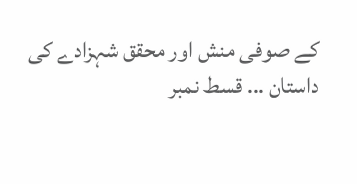کے صوفی منش اور محقق شہزادے کی داستان ... قسط نمبر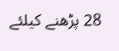28 پڑھنے کیلئے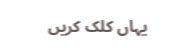یہاں کلک کریں